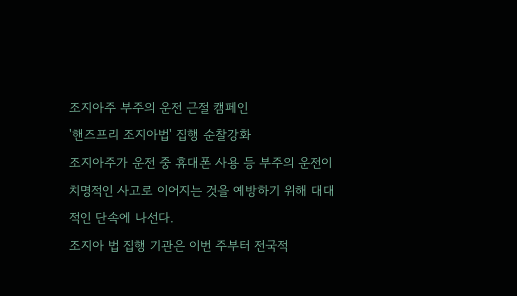조지아주 부주의 운전 근절 캠페인
'핸즈프리 조지아법' 집행 순찰강화
조지아주가 운전 중 휴대폰 사용 등 부주의 운전이 치명적인 사고로 이어지는 것을 예방하기 위해 대대적인 단속에 나선다.
조지아 법 집행 기관은 이번 주부터 전국적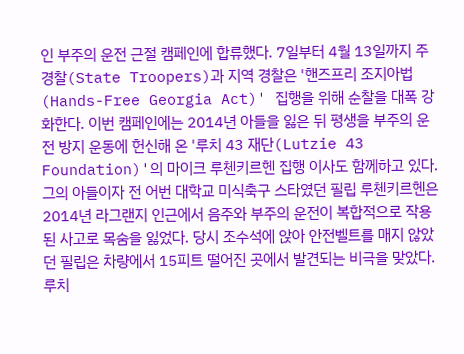인 부주의 운전 근절 캠페인에 합류했다. 7일부터 4월 13일까지 주 경찰(State Troopers)과 지역 경찰은 '핸즈프리 조지아법(Hands-Free Georgia Act)' 집행을 위해 순찰을 대폭 강화한다. 이번 캠페인에는 2014년 아들을 잃은 뒤 평생을 부주의 운전 방지 운동에 헌신해 온 '루치 43 재단(Lutzie 43 Foundation)'의 마이크 루첸키르헨 집행 이사도 함께하고 있다. 그의 아들이자 전 어번 대학교 미식축구 스타였던 필립 루첸키르헨은 2014년 라그랜지 인근에서 음주와 부주의 운전이 복합적으로 작용된 사고로 목숨을 잃었다. 당시 조수석에 앉아 안전벨트를 매지 않았던 필립은 차량에서 15피트 떨어진 곳에서 발견되는 비극을 맞았다.
루치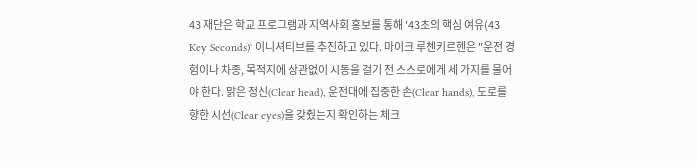43 재단은 학교 프로그램과 지역사회 홍보를 통해 '43초의 핵심 여유(43 Key Seconds)' 이니셔티브를 추진하고 있다. 마이크 루첸키르헨은 "운전 경험이나 차종, 목적지에 상관없이 시동을 걸기 전 스스로에게 세 가지를 물어야 한다. 맑은 정신(Clear head), 운전대에 집중한 손(Clear hands), 도로를 향한 시선(Clear eyes)을 갖췄는지 확인하는 체크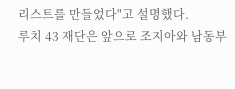리스트를 만들었다"고 설명했다.
루치 43 재단은 앞으로 조지아와 남동부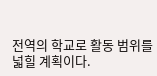전역의 학교로 활동 범위를 넓힐 계획이다.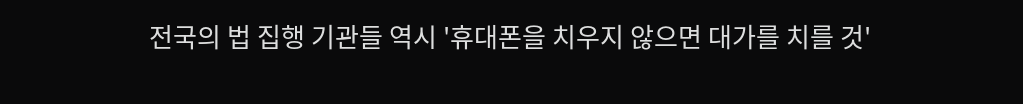전국의 법 집행 기관들 역시 '휴대폰을 치우지 않으면 대가를 치를 것'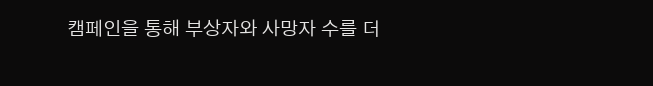캠페인을 통해 부상자와 사망자 수를 더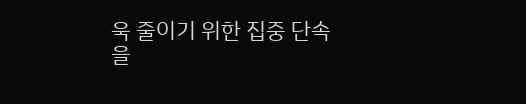욱 줄이기 위한 집중 단속을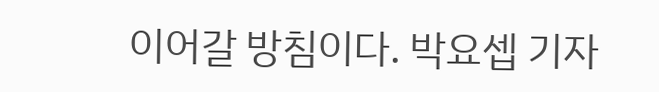이어갈 방침이다. 박요셉 기자